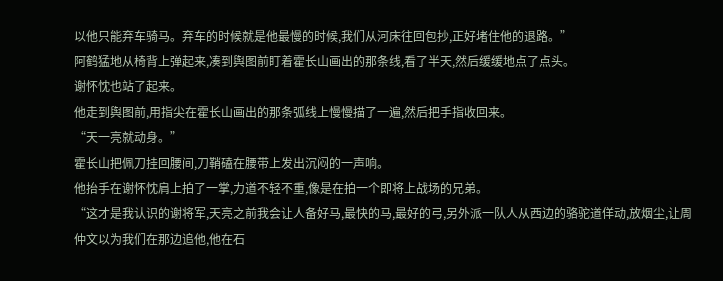以他只能弃车骑马。弃车的时候就是他最慢的时候,我们从河床往回包抄,正好堵住他的退路。”
阿鹤猛地从椅背上弹起来,凑到舆图前盯着霍长山画出的那条线,看了半天,然后缓缓地点了点头。
谢怀忱也站了起来。
他走到舆图前,用指尖在霍长山画出的那条弧线上慢慢描了一遍,然后把手指收回来。
“天一亮就动身。”
霍长山把佩刀挂回腰间,刀鞘磕在腰带上发出沉闷的一声响。
他抬手在谢怀忱肩上拍了一掌,力道不轻不重,像是在拍一个即将上战场的兄弟。
“这才是我认识的谢将军,天亮之前我会让人备好马,最快的马,最好的弓,另外派一队人从西边的骆驼道佯动,放烟尘,让周仲文以为我们在那边追他,他在石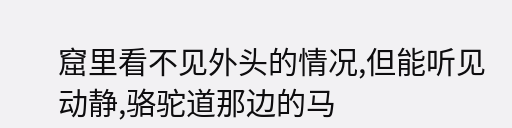窟里看不见外头的情况,但能听见动静,骆驼道那边的马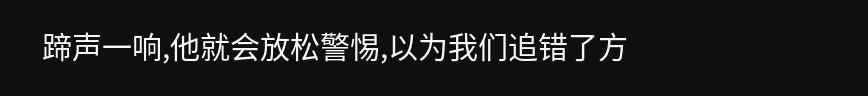蹄声一响,他就会放松警惕,以为我们追错了方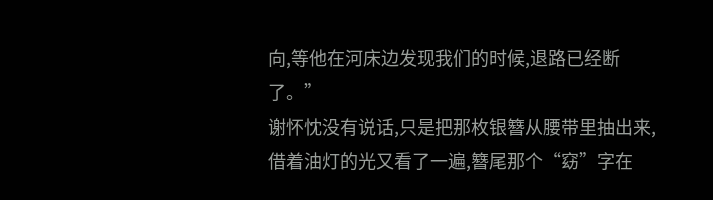向,等他在河床边发现我们的时候,退路已经断了。”
谢怀忱没有说话,只是把那枚银簪从腰带里抽出来,借着油灯的光又看了一遍,簪尾那个“窈”字在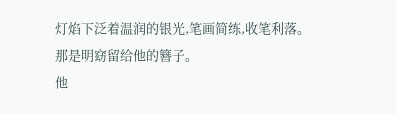灯焰下泛着温润的银光,笔画简练,收笔利落。
那是明窈留给他的簪子。
他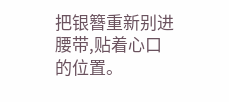把银簪重新别进腰带,贴着心口的位置。